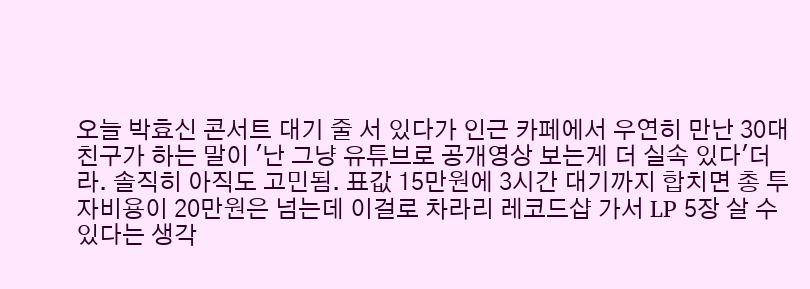오늘 박효신 콘서트 대기 줄 서 있다가 인근 카페에서 우연히 만난 30대 친구가 하는 말이 '난 그냥 유튜브로 공개영상 보는게 더 실속 있다'더라. 솔직히 아직도 고민됨. 표값 15만원에 3시간 대기까지 합치면 총 투자비용이 20만원은 넘는데 이걸로 차라리 레코드샵 가서 LP 5장 살 수 있다는 생각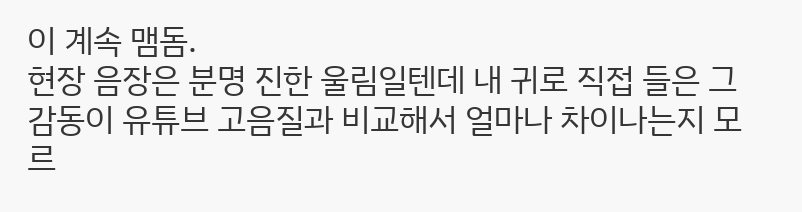이 계속 맴돔.
현장 음장은 분명 진한 울림일텐데 내 귀로 직접 들은 그 감동이 유튜브 고음질과 비교해서 얼마나 차이나는지 모르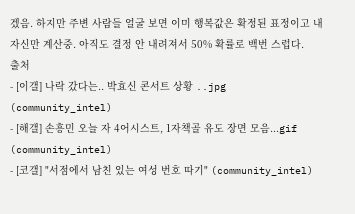겠음. 하지만 주변 사람들 얼굴 보면 이미 행복값은 확정된 표정이고 내자신만 계산중. 아직도 결정 안 내려져서 50% 확률로 백번 스럽다.
출처
- [이갤] 나락 갔다는.. 박효신 콘서트 상황 ..jpg (community_intel)
- [해갤] 손흥민 오늘 자 4어시스트, 1자책골 유도 장면 모음...gif (community_intel)
- [코갤] "서점에서 남친 있는 여성 번호 따기" (community_intel)